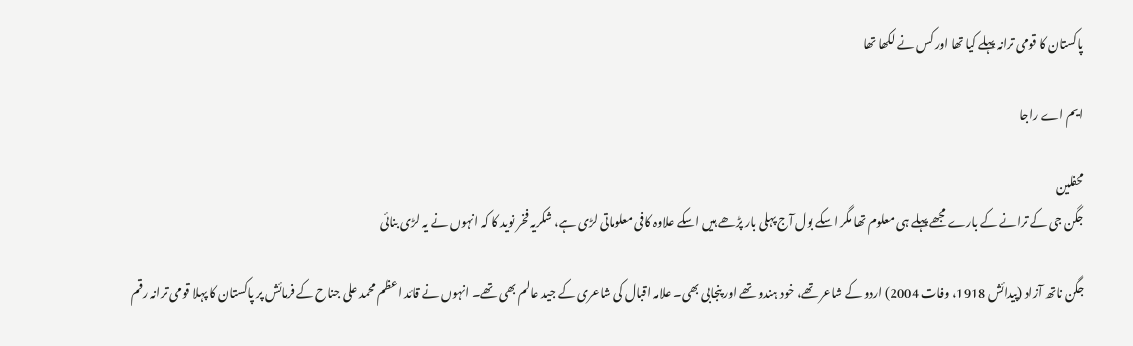پاکستان کا قومی ترانہ پہلے کیا تھا اور کس نے لکھا تھا

ایم اے راجا

محفلین
جگن جی کے ترانے کے بارے مجھے پہلے ہی معلوم تھا مگر اسکے بول آج پہلی بار پڑھے ہیں اسکے علاوہ کافی معلوماتی لڑی ہے، شکریہ فخر نوید کا کہ انہوں نے یہ لڑی بنائی

جگن ناتھ آزاد (پیدائش 1918، وفات 2004) اردو کے شاعر تھے، خود ہندو تھے اور پنجابی بھی۔ علامہ اقبال کی شاعری کے جید عالم بھی تھے۔ انہوں نے قائد اعظم محمد علی جناح کے فرمائش پر پاکستان کا پہلا قومی ترانہ رقم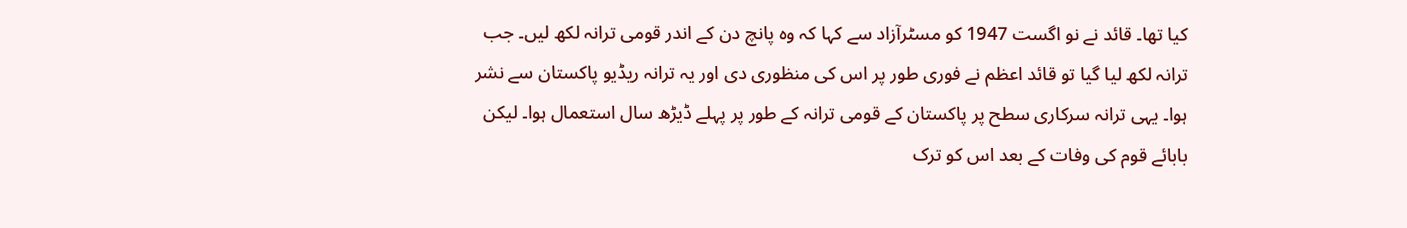کیا تھا۔ قائد نے نو اگست 1947 کو مسٹرآزاد سے کہا کہ وہ پانچ دن کے اندر قومی ترانہ لکھ لیں۔ جب ترانہ لکھ لیا گیا تو قائد اعظم نے فوری طور پر اس کی منظوری دی اور یہ ترانہ ریڈیو پاکستان سے نشر ہوا۔ یہی ترانہ سرکاری سطح پر پاکستان کے قومی ترانہ کے طور پر پہلے ڈیڑھ سال استعمال ہوا۔ لیکن بابائے قوم کی وفات کے بعد اس کو ترک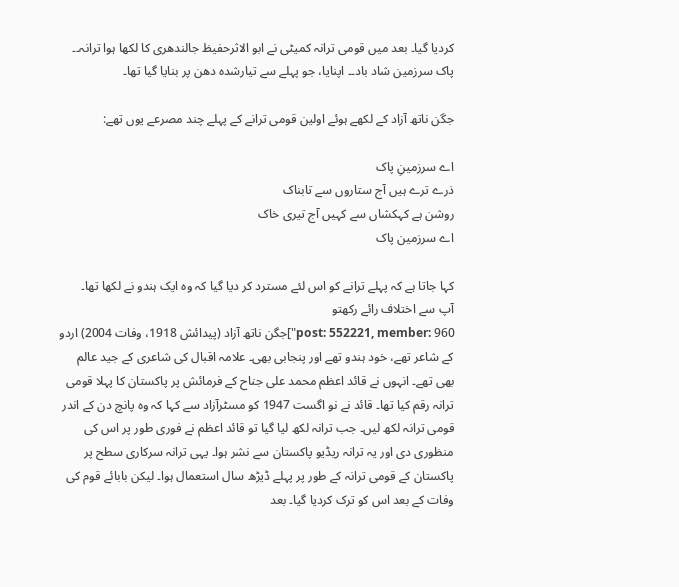کردیا گیا۔ بعد میں قومی ترانہ کمیٹی نے ابو الاثرحفیظ جالندھری کا لکھا ہوا ترانہ۔۔ پاک سرزمین شاد باد۔۔ اپنایا، جو پہلے سے تیارشدہ دھن پر بنایا گیا تھا۔

جگن ناتھ آزاد کے لکھے ہوئے اولین قومی ترانے کے پہلے چند مصرعے یوں تھے:

اے سرزمینِ پاک
ذرے ترے ہیں آج ستاروں سے تابناک
روشن ہے کہکشاں سے کہیں آج تیری خاک
اے سرزمین پاک

کہا جاتا ہے کہ پہلے ترانے کو اس لئے مسترد کر دیا گیا کہ وہ ایک ہندو نے لکھا تھا۔
آپ سے اختلاف رائے رکهتو
post: 552221, member: 960"]جگن ناتھ آزاد (پیدائش 1918، وفات 2004) اردو کے شاعر تھے، خود ہندو تھے اور پنجابی بھی۔ علامہ اقبال کی شاعری کے جید عالم بھی تھے۔ انہوں نے قائد اعظم محمد علی جناح کے فرمائش پر پاکستان کا پہلا قومی ترانہ رقم کیا تھا۔ قائد نے نو اگست 1947 کو مسٹرآزاد سے کہا کہ وہ پانچ دن کے اندر قومی ترانہ لکھ لیں۔ جب ترانہ لکھ لیا گیا تو قائد اعظم نے فوری طور پر اس کی منظوری دی اور یہ ترانہ ریڈیو پاکستان سے نشر ہوا۔ یہی ترانہ سرکاری سطح پر پاکستان کے قومی ترانہ کے طور پر پہلے ڈیڑھ سال استعمال ہوا۔ لیکن بابائے قوم کی وفات کے بعد اس کو ترک کردیا گیا۔ بعد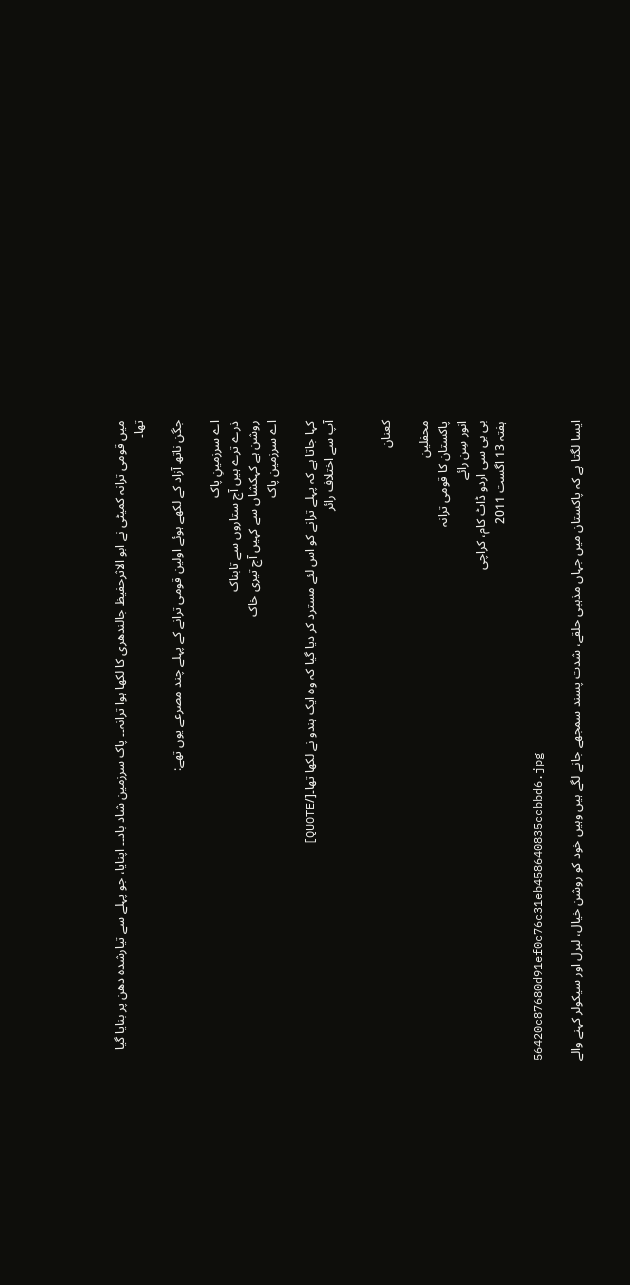میں قومی ترانہ کمیٹی نے ابو الاثرحفیظ جالندھری کا لکھا ہوا ترانہ۔۔ پاک سرزمین شاد باد۔۔ اپنایا، جو پہلے سے تیارشدہ دھن پر بنایا گیا تھا۔

جگن ناتھ آزاد کے لکھے ہوئے اولین قومی ترانے کے پہلے چند مصرعے یوں تھے:

اے سرزمینِ پاک
ذرے ترے ہیں آج ستاروں سے تابناک
روشن ہے کہکشاں سے کہیں آج تیری خاک
اے سرزمین پاک

کہا جاتا ہے کہ پہلے ترانے کو اس لئے مسترد کر دیا گیا کہ وہ ایک ہندو نے لکھا تھا۔[/QUOTE]
آپ سے اختلاف رائر


کعنان

محفلین
پاکستان کا قومی ترانہ
انور سِن رائے
بی بی سی اردو ڈاٹ کام، کراچی
ہفتہ 13 اگست 2011

56420c87680d91ef0c76c31eb458640835ccbbd6.jpg

ایسا لگتا ہے کہ پاکستان میں جہاں مذہبی حلقے، شدت پسند سمجھے جانے لگے ہیں وہیں خود کو روشن خیال، لبرل اور سیکولر کہنے والے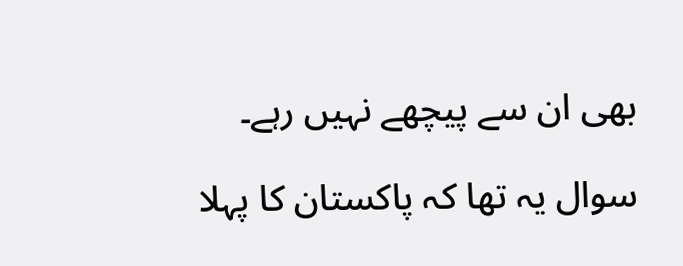بھی ان سے پیچھے نہیں رہے۔

سوال یہ تھا کہ پاکستان کا پہلا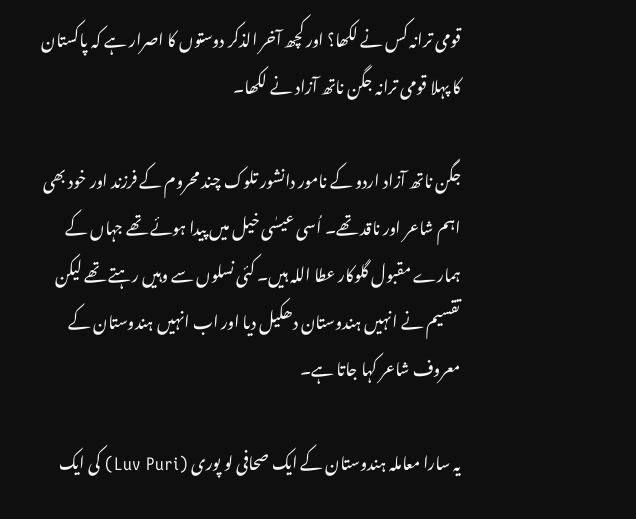قومی ترانہ کس نے لکھا؟ اور کچھ آخر الذکر دوستوں کا اصرار ہے کہ پاکستان کا پہلا قومی ترانہ جگن ناتھ آزاد نے لکھا۔

جگن ناتھ آزاد اردو کے نامور دانشور تلوک چند محروم کے فرزند اور خود بھی اہم شاعر اور ناقد تھے۔ اُسی عیسٰی خیل میں پیدا ہوئے تھے جہاں کے ہمارے مقبول گلوکار عطا اللہ ہیں۔ کئی نسلوں سے وہیں رہتے تھے لیکن تقسیم نے انہیں ہندوستان دھکیل دیا اور اب انہیں ہندوستان کے معروف شاعر کہا جاتا ہے۔

یہ سارا معاملہ ہندوستان کے ایک صحافی لو پوری (Luv Puri) کی ایک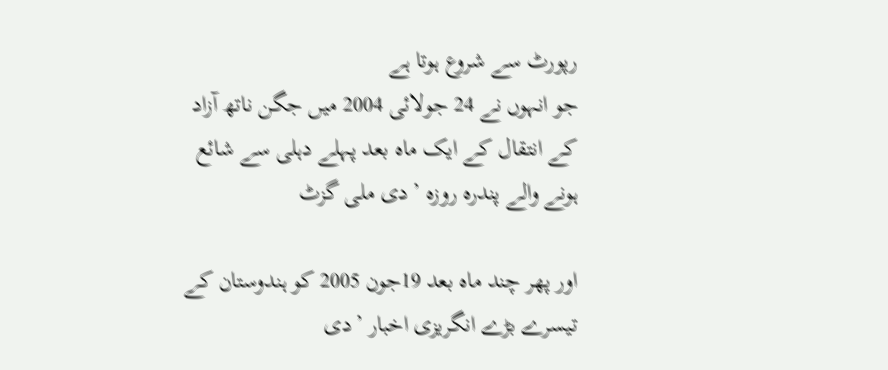رپورٹ سے شروع ہوتا ہے
جو انہوں نے 24 جولائی 2004 میں جگن ناتھ آزاد کے انتقال کے ایک ماہ بعد پہلے دہلی سے شائع ہونے والے پندرہ روزہ ’دی ملی گزٹ

اور پھر چند ماہ بعد 19جون 2005 کو ہندوستان کے تیسرے بڑے انگریزی اخبار ’دی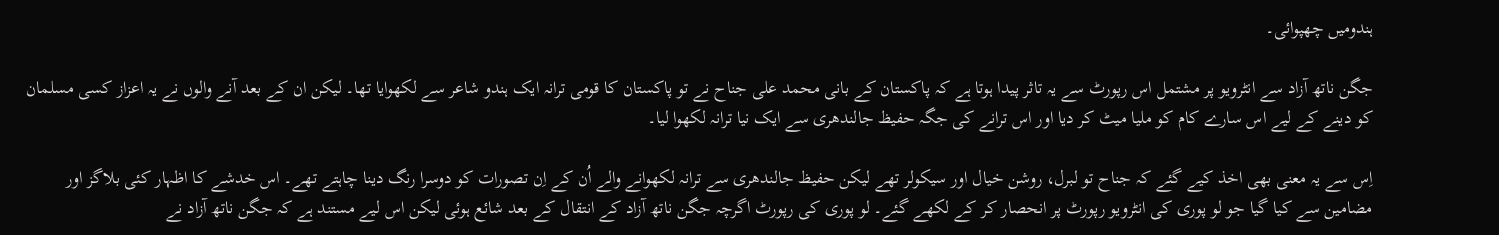ہندومیں چھپوائی۔

جگن ناتھ آزاد سے انٹرویو پر مشتمل اس رپورٹ سے یہ تاثر پیدا ہوتا ہے کہ پاکستان کے بانی محمد علی جناح نے تو پاکستان کا قومی ترانہ ایک ہندو شاعر سے لکھوایا تھا۔ لیکن ان کے بعد آنے والوں نے یہ اعزاز کسی مسلمان کو دینے کے لیے اس سارے کام کو ملیا میٹ کر دیا اور اس ترانے کی جگہ حفیظ جالندھری سے ایک نیا ترانہ لکھوا لیا۔

اِس سے یہ معنی بھی اخذ کیے گئے کہ جناح تو لبرل، روشن خیال اور سیکولر تھے لیکن حفیظ جالندھری سے ترانہ لکھوانے والے اُن کے اِن تصورات کو دوسرا رنگ دینا چاہتے تھے۔ اس خدشے کا اظہار کئی بلاگز اور مضامین سے کیا گیا جو لو پوری کی انٹرویو رپورٹ پر انحصار کر کے لکھے گئے۔ لو پوری کی رپورٹ اگرچہ جگن ناتھ آزاد کے انتقال کے بعد شائع ہوئی لیکن اس لیے مستند ہے کہ جگن ناتھ آزاد نے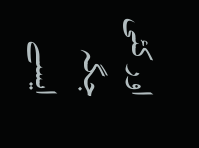اور کئی جگہ ایسے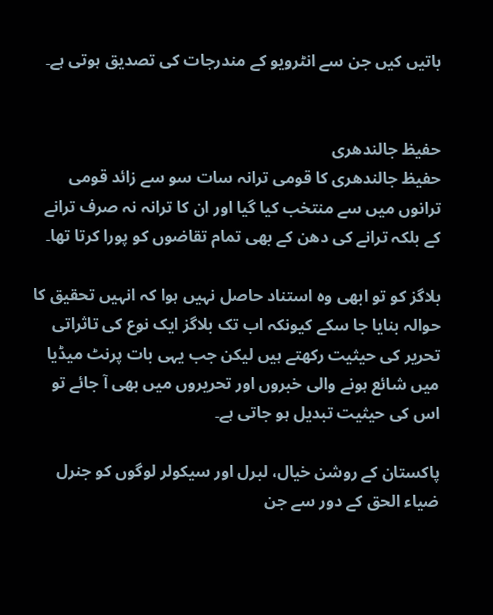باتیں کیں جن سے انٹرویو کے مندرجات کی تصدیق ہوتی ہے۔


حفیظ جالندھری
حفیظ جالندھری کا قومی ترانہ سات سو سے زائد قومی ترانوں میں سے منتخب کیا گیا اور ان کا ترانہ نہ صرف ترانے کے بلکہ ترانے کی دھن کے بھی تمام تقاضوں کو پورا کرتا تھا۔

بلاگز کو تو ابھی وہ استناد حاصل نہیں ہوا کہ انہیں تحقیق کا حوالہ بنایا جا سکے کیونکہ اب تک بلاگز ایک نوع کی تاثراتی تحریر کی حیثیت رکھتے ہیں لیکن جب یہی بات پرنٹ میڈیا میں شائع ہونے والی خبروں اور تحریروں میں بھی آ جائے تو اس کی حیثیت تبدیل ہو جاتی ہے۔

پاکستان کے روشن خیال، لبرل اور سیکولر لوگوں کو جنرل ضیاء الحق کے دور سے جن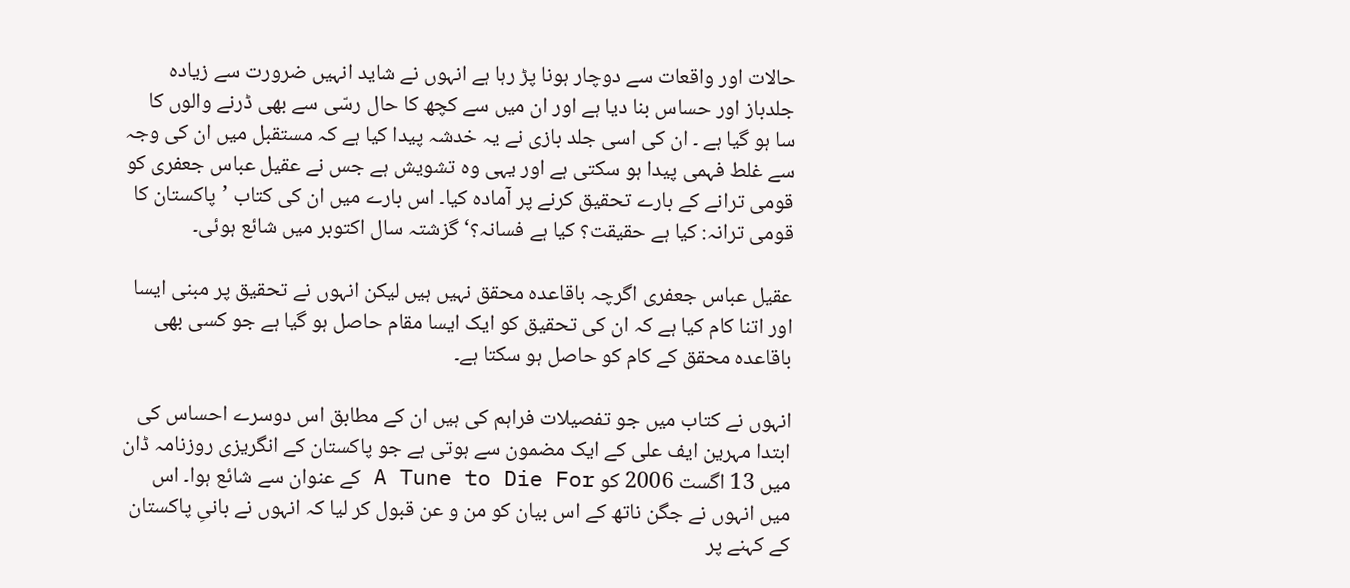حالات اور واقعات سے دوچار ہونا پڑ رہا ہے انہوں نے شاید انہیں ضرورت سے زیادہ جلدباز اور حساس بنا دیا ہے اور ان میں سے کچھ کا حال رسّی سے بھی ڈرنے والوں کا سا ہو گیا ہے ۔ ان کی اسی جلد بازی نے یہ خدشہ پیدا کیا ہے کہ مستقبل میں ان کی وجہ سے غلط فہمی پیدا ہو سکتی ہے اور یہی وہ تشویش ہے جس نے عقیل عباس جعفری کو قومی ترانے کے بارے تحقیق کرنے پر آمادہ کیا۔ اس بارے میں ان کی کتاب ’پاکستان کا قومی ترانہ: کیا ہے حقیقت؟ کیا ہے فسانہ؟‘ گزشتہ سال اکتوبر میں شائع ہوئی۔

عقیل عباس جعفری اگرچہ باقاعدہ محقق نہیں ہیں لیکن انہوں نے تحقیق پر مبنی ایسا اور اتنا کام کیا ہے کہ ان کی تحقیق کو ایک ایسا مقام حاصل ہو گیا ہے جو کسی بھی باقاعدہ محقق کے کام کو حاصل ہو سکتا ہے۔

انہوں نے کتاب میں جو تفصیلات فراہم کی ہیں ان کے مطابق اس دوسرے احساس کی ابتدا مہرین ایف علی کے ایک مضمون سے ہوتی ہے جو پاکستان کے انگریزی روزنامہ ڈان میں 13 اگست 2006 کو A Tune to Die For کے عنوان سے شائع ہوا۔ اس میں انہوں نے جگن ناتھ کے اس بیان کو من و عن قبول کر لیا کہ انہوں نے بانیِ پاکستان کے کہنے پر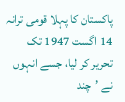پاکستان کا پہلا قومی ترانہ 14 اگست 1947 تک تحریر کر لیا، جسے انہوں نے ’چند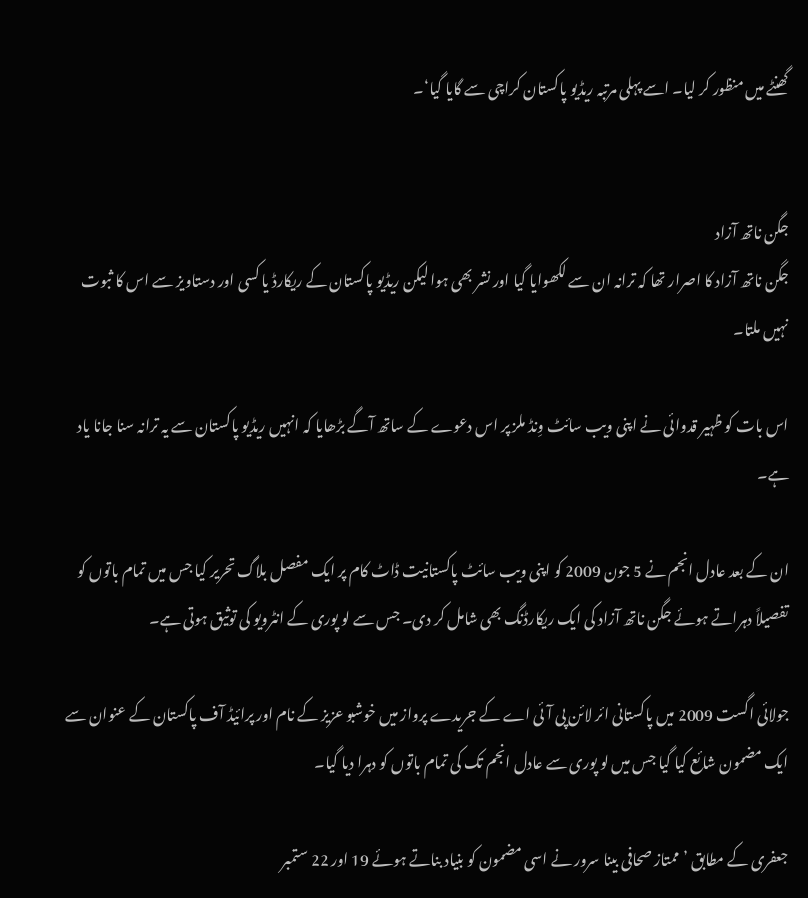گھنٹے میں منظور کر لیا۔ اسے پہلی مرتبہ ریڈیو پاکستان کراچی سے گایا گیا‘۔


جگن ناتھ آزاد
جگن ناتھ آزاد کا اصرار تھا کہ ترانہ ان سے لکھوایا گیا اور نشر بھی ہوا لیکن ریڈیو پاکستان کے ریکارڈ یا کسی اور دستاویز سے اس کا ثبوت نہیں ملتا۔

اس بات کو ظہیر قدوائی نے اپنی ویب سائٹ وِنڈ ملز پر اس دعوے کے ساتھ آگے بڑھایا کہ انہیں ریڈیو پاکستان سے یہ ترانہ سنا جانا یاد ہے۔

ان کے بعد عادل انجم نے 5 جون 2009 کو اپنی ویب سائٹ پاکستانیت ڈاٹ کام پر ایک مفصل بلاگ تحریر کیا جس میں تمام باتوں کو تفصیلاً دہراتے ہوئے جگن ناتھ آزاد کی ایک ریکارڈنگ بھی شامل کر دی۔ جس سے لو پوری کے انٹرویو کی توثیق ہوتی ہے۔

جولائی اگست 2009 میں پاکستانی ائر لائن پی آئی اے کے جریدے پرواز میں خوشبو عزیز کے نام اور پرائیڈ آف پاکستان کے عنوان سے ایک مضمون شائع کیا گیا جس میں لو پوری سے عادل انجم تک کی تمام باتوں کو دہرا دیا گیا۔

جعفری کے مطابق ’ممتاز صحافی بینا سرور نے اسی مضمون کو بنیاد بناتے ہوئے 19 اور 22 ستمبر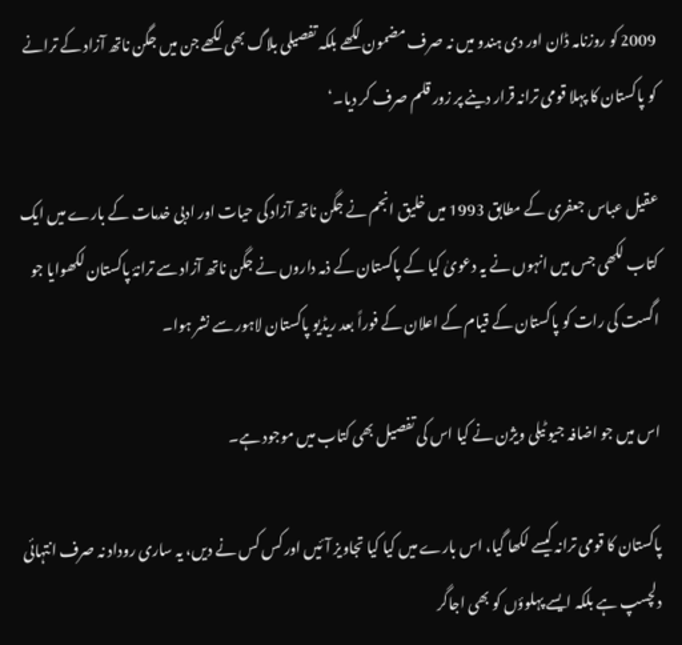2009 کو روزنامہ ڈان اور دی ہندو میں نہ صرف مضمون لکھے بلکہ تفصیلی بلاگ بھی لکھے جن میں جگن ناتھ آزاد کے ترانے کو پاکستان کا پہلا قومی ترانہ قرار دینے پر زور قلم صرف کر دیا۔‘

عقیل عباس جعفری کے مطابق 1993 میں خلیق انجم نے جگن ناتھ آزاد کی حیات اور ادبی خدمات کے بارے میں ایک کتاب لکھی جس میں انہوں نے یہ دعویٰ کیا کے پاکستان کے ذمہ داروں نے جگن ناتھ آزاد سے ترانۂ پاکستان لکھوایا جو اگست کی رات کو پاکستان کے قیام کے اعلان کے فوراً بعد ریڈیو پاکستان لاہور سے نشر ہوا۔

اس میں جو اضافہ جیو ٹیلی ویژن نے کیا اس کی تفصیل بھی کتاب میں موجود ہے۔

پاکستان کا قومی ترانہ کیسے لکھا گیا، اس بارے میں کیا کیا تجاویز آئیں اور کس کس نے دیں، یہ ساری روداد نہ صرف انتہائی دلچسپ ہے بلکہ ایسے پہلوؤں کو بھی اجاگر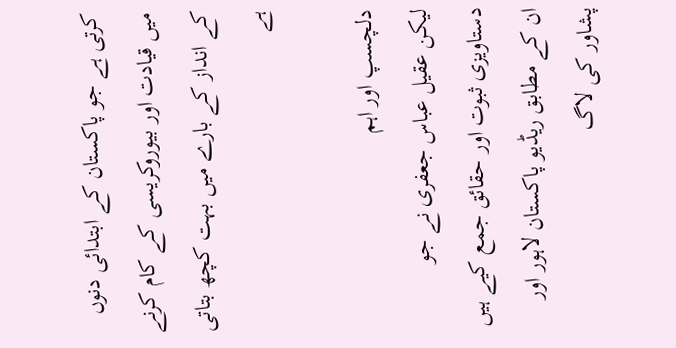کرتی ہے جو پاکستان کے ابتدائی دنوں میں قیادت اور بیوروکریسی کے کام کرنے کے انداز کے بارے میں بہت کچھ بتاتی ہے

دلچسپ اور اہم
لیکن عقیل عباس جعفری نے جو دستاویزی ثبوت اور حقائق جمع کیے ہیں ان کے مطابق ریڈیو پاکستان لاہور اور پشاور کی لاگ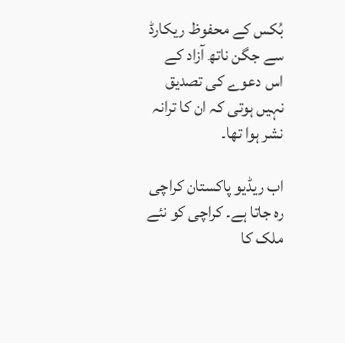بُکس کے محفوظ ریکارڈ سے جگن ناتھ آزاد کے اس دعوے کی تصدیق نہیں ہوتی کہ ان کا ترانہ نشر ہوا تھا۔

اب ریڈیو پاکستان کراچی رہ جاتا ہے۔ کراچی کو نئے ملک کا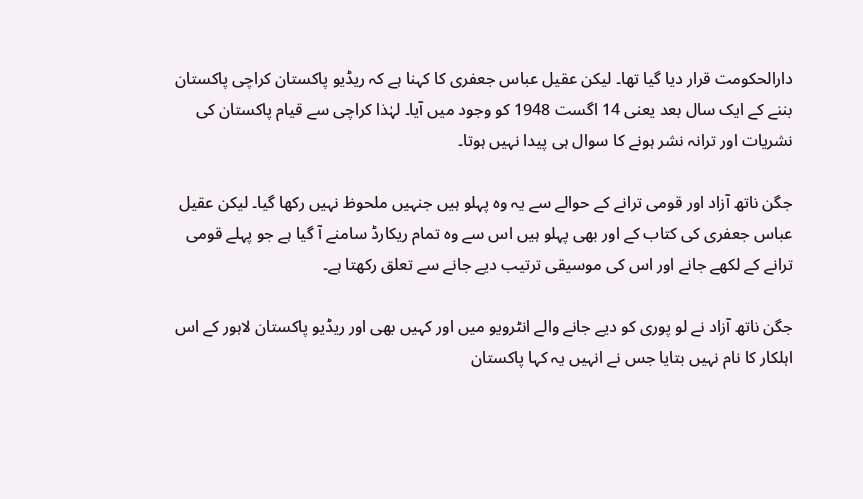دارالحکومت قرار دیا گیا تھا۔ لیکن عقیل عباس جعفری کا کہنا ہے کہ ریڈیو پاکستان کراچی پاکستان بننے کے ایک سال بعد یعنی 14 اگست 1948 کو وجود میں آیا۔ لہٰذا کراچی سے قیام پاکستان کی نشریات اور ترانہ نشر ہونے کا سوال ہی پیدا نہیں ہوتا۔

جگن ناتھ آزاد اور قومی ترانے کے حوالے سے یہ وہ پہلو ہیں جنہیں ملحوظ نہیں رکھا گیا۔ لیکن عقیل عباس جعفری کی کتاب کے اور بھی پہلو ہیں اس سے وہ تمام ریکارڈ سامنے آ گیا ہے جو پہلے قومی ترانے کے لکھے جانے اور اس کی موسیقی ترتیب دیے جانے سے تعلق رکھتا ہے۔

جگن ناتھ آزاد نے لو پوری کو دیے جانے والے انٹرویو میں اور کہیں بھی اور ریڈیو پاکستان لاہور کے اس اہلکار کا نام نہیں بتایا جس نے انہیں یہ کہا پاکستان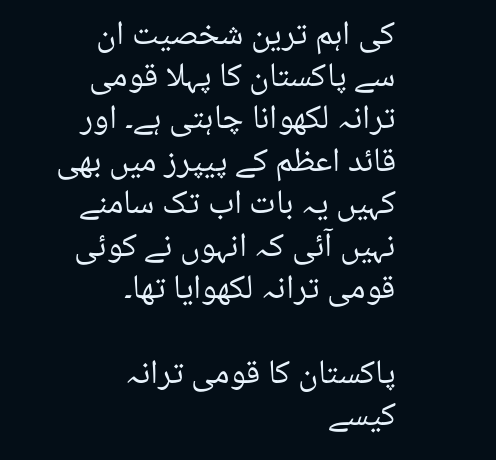کی اہم ترین شخصیت ان سے پاکستان کا پہلا قومی ترانہ لکھوانا چاہتی ہے۔ اور قائد اعظم کے پیپرز میں بھی کہیں یہ بات اب تک سامنے نہیں آئی کہ انہوں نے کوئی قومی ترانہ لکھوایا تھا۔

پاکستان کا قومی ترانہ کیسے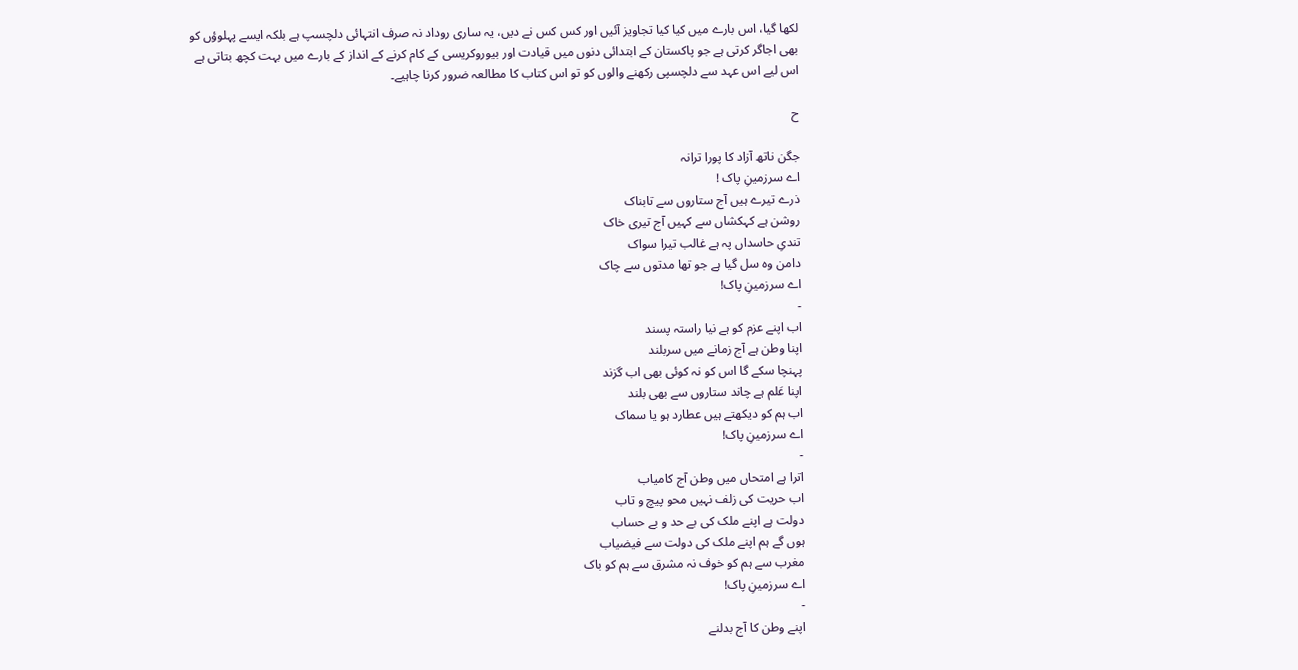لکھا گیا، اس بارے میں کیا کیا تجاویز آئیں اور کس کس نے دیں، یہ ساری روداد نہ صرف انتہائی دلچسپ ہے بلکہ ایسے پہلوؤں کو بھی اجاگر کرتی ہے جو پاکستان کے ابتدائی دنوں میں قیادت اور بیوروکریسی کے کام کرنے کے انداز کے بارے میں بہت کچھ بتاتی ہے اس لیے اس عہد سے دلچسپی رکھنے والوں کو تو اس کتاب کا مطالعہ ضرور کرنا چاہیے۔

ح

جگن ناتھ آزاد کا پورا ترانہ
اے سرزمینِ پاک !
ذرے تیرے ہیں آج ستاروں سے تابناک
روشن ہے کہکشاں سے کہیں آج تیری خاک
تندیِ حاسداں پہ ہے غالب تیرا سواک
دامن وہ سل گیا ہے جو تھا مدتوں سے چاک
اے سرزمینِ پاک!
-
اب اپنے عزم کو ہے نیا راستہ پسند
اپنا وطن ہے آج زمانے میں سربلند
پہنچا سکے گا اس کو نہ کوئی بھی اب گزند
اپنا عَلم ہے چاند ستاروں سے بھی بلند
اب ہم کو دیکھتے ہیں عطارد ہو یا سماک
اے سرزمینِ پاک!
-
اترا ہے امتحاں میں وطن آج کامیاب
اب حریت کی زلف نہیں محو پیچ و تاب
دولت ہے اپنے ملک کی بے حد و بے حساب
ہوں گے ہم اپنے ملک کی دولت سے فیضیاب
مغرب سے ہم کو خوف نہ مشرق سے ہم کو باک
اے سرزمینِ پاک!
-
اپنے وطن کا آج بدلنے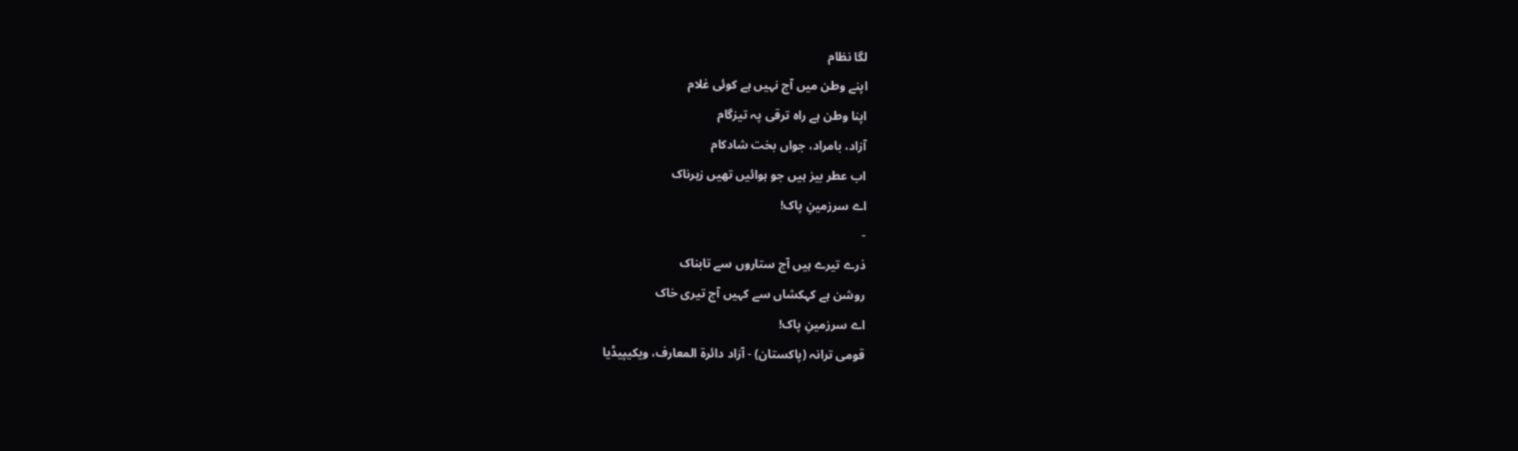لگا نظام
اپنے وطن میں آج نہیں ہے کوئی غلام
اپنا وطن ہے راہ ترقی پہ تیزگام
آزاد، بامراد، جواں بخت شادکام
اب عطر بیز ہیں جو ہوائیں تھیں زہرناک
اے سرزمینِ پاک!
-
ذرے تیرے ہیں آج ستاروں سے تابناک
روشن ہے کہکشاں سے کہیں آج تیری خاک
اے سرزمینِ پاک!
قومی ترانہ (پاکستان) - آزاد دائرۃ المعارف، ویکیپیڈیا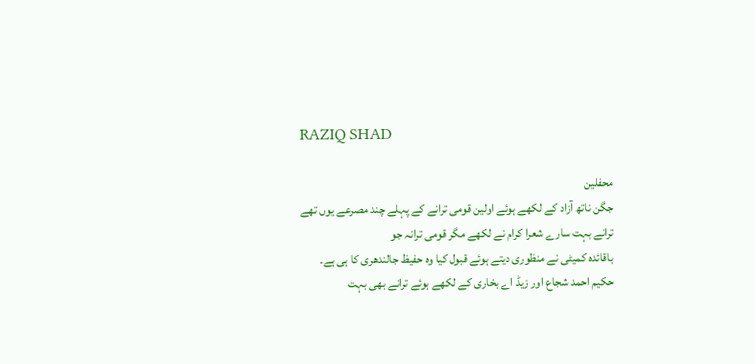RAZIQ SHAD

محفلین
جگن ناتھ آزاد کے لکھے ہوئے اولین قومی ترانے کے پہلے چند مصرعے یوں تھے
ترانے بہت سارے شعرا کرام نے لکھے مگر قومی ترانہ جو
باقائدہ کمیٹی نے منظوری دیتے ہوئے قبول کیا وہ حفیظ جالندھری کا ہی ہے۔
حکیم احمد شجاع اور زیڈ اے بخاری کے لکھے ہوئے ترانے بھی بہت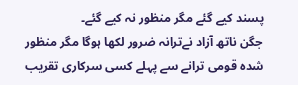پسند کیے گئے مگر منظور نہ کیے گئے۔
جگن ناتھ آزاد نےترانہ ضرور لکھا ہوگا مگر منظور شدہ قومی ترانے سے پہلے کسی سرکاری تقریب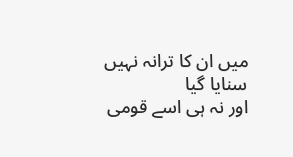میں ان کا ترانہ نہیں سنایا گیا
اور نہ ہی اسے قومی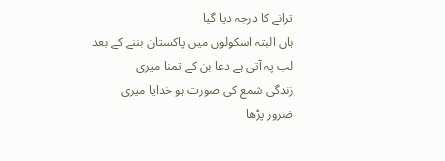ترانے کا درجہ دیا گیا
ہاں البتہ اسکولوں میں پاکستان بننے کے بعد
لب پہ آتی ہے دعا بن کے تمنا میری
زندگی شمع کی صورت ہو خدایا میری
ضرور پڑھا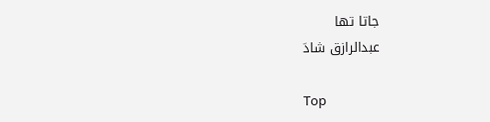جاتا تھا
عبدالرازق شادؔ

Top